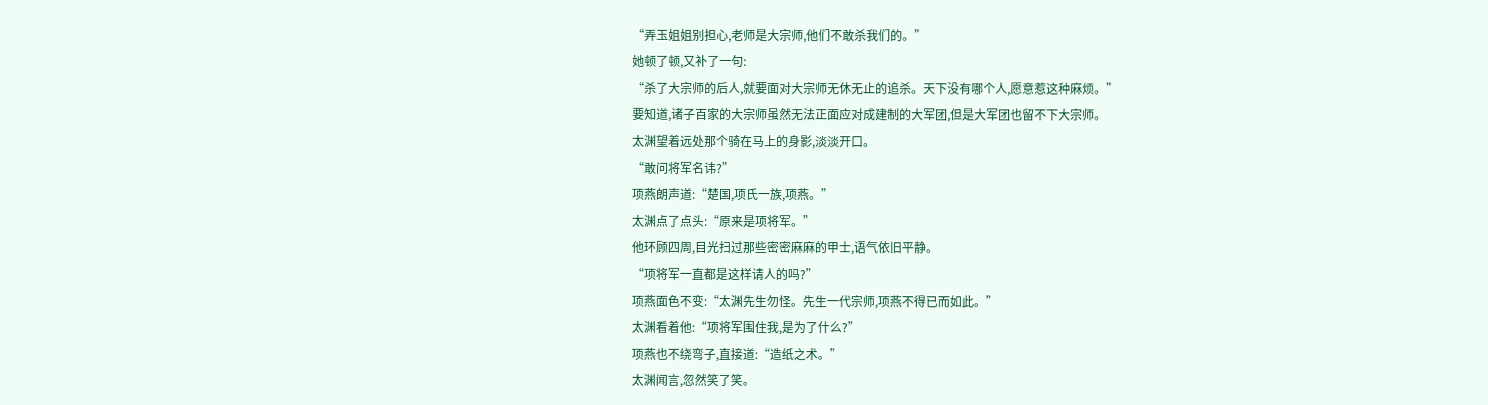“弄玉姐姐别担心,老师是大宗师,他们不敢杀我们的。”
她顿了顿,又补了一句:
“杀了大宗师的后人,就要面对大宗师无休无止的追杀。天下没有哪个人,愿意惹这种麻烦。”
要知道,诸子百家的大宗师虽然无法正面应对成建制的大军团,但是大军团也留不下大宗师。
太渊望着远处那个骑在马上的身影,淡淡开口。
“敢问将军名讳?”
项燕朗声道:“楚国,项氏一族,项燕。”
太渊点了点头:“原来是项将军。”
他环顾四周,目光扫过那些密密麻麻的甲士,语气依旧平静。
“项将军一直都是这样请人的吗?”
项燕面色不变:“太渊先生勿怪。先生一代宗师,项燕不得已而如此。”
太渊看着他:“项将军围住我,是为了什么?”
项燕也不绕弯子,直接道:“造纸之术。”
太渊闻言,忽然笑了笑。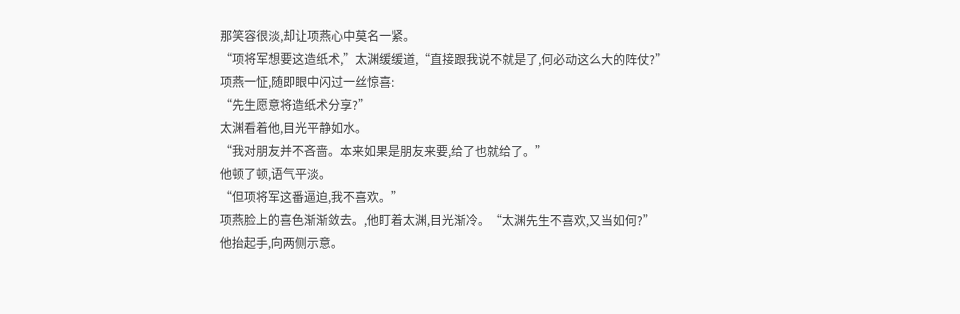那笑容很淡,却让项燕心中莫名一紧。
“项将军想要这造纸术,”太渊缓缓道,“直接跟我说不就是了,何必动这么大的阵仗?”
项燕一怔,随即眼中闪过一丝惊喜:
“先生愿意将造纸术分享?”
太渊看着他,目光平静如水。
“我对朋友并不吝啬。本来如果是朋友来要,给了也就给了。”
他顿了顿,语气平淡。
“但项将军这番逼迫,我不喜欢。”
项燕脸上的喜色渐渐敛去。,他盯着太渊,目光渐冷。“太渊先生不喜欢,又当如何?”
他抬起手,向两侧示意。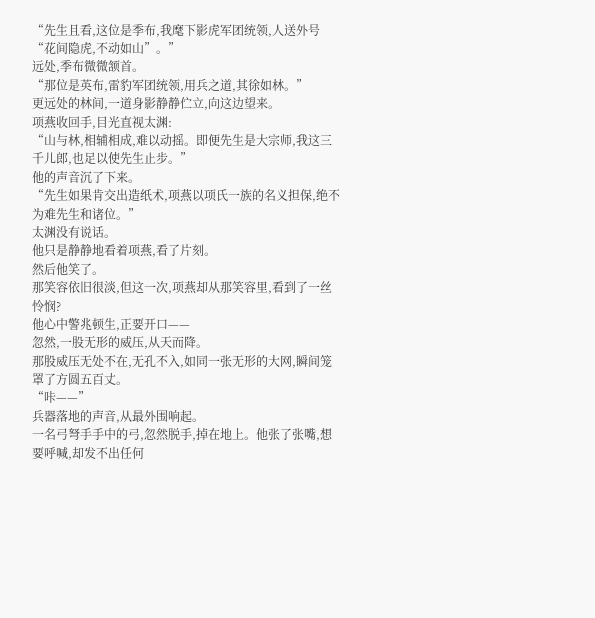“先生且看,这位是季布,我麾下影虎军团统领,人送外号“花间隐虎,不动如山”。”
远处,季布微微颔首。
“那位是英布,雷豹军团统领,用兵之道,其徐如林。”
更远处的林间,一道身影静静伫立,向这边望来。
项燕收回手,目光直视太渊:
“山与林,相辅相成,难以动摇。即便先生是大宗师,我这三千儿郎,也足以使先生止步。”
他的声音沉了下来。
“先生如果肯交出造纸术,项燕以项氏一族的名义担保,绝不为难先生和诸位。”
太渊没有说话。
他只是静静地看着项燕,看了片刻。
然后他笑了。
那笑容依旧很淡,但这一次,项燕却从那笑容里,看到了一丝怜悯?
他心中警兆顿生,正要开口——
忽然,一股无形的威压,从天而降。
那股威压无处不在,无孔不入,如同一张无形的大网,瞬间笼罩了方圆五百丈。
“咔——”
兵器落地的声音,从最外围响起。
一名弓弩手手中的弓,忽然脱手,掉在地上。他张了张嘴,想要呼喊,却发不出任何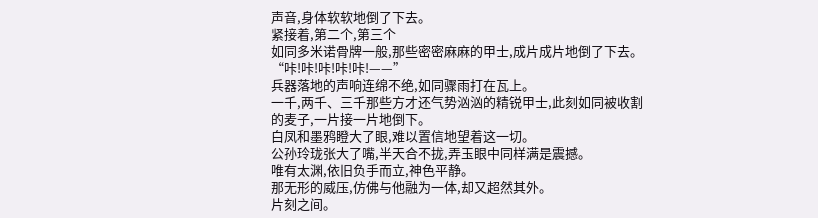声音,身体软软地倒了下去。
紧接着,第二个,第三个
如同多米诺骨牌一般,那些密密麻麻的甲士,成片成片地倒了下去。
“咔!咔!咔!咔!咔!——”
兵器落地的声响连绵不绝,如同骤雨打在瓦上。
一千,两千、三千那些方才还气势汹汹的精锐甲士,此刻如同被收割的麦子,一片接一片地倒下。
白凤和墨鸦瞪大了眼,难以置信地望着这一切。
公孙玲珑张大了嘴,半天合不拢,弄玉眼中同样满是震撼。
唯有太渊,依旧负手而立,神色平静。
那无形的威压,仿佛与他融为一体,却又超然其外。
片刻之间。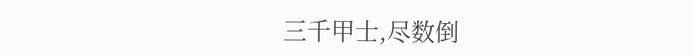三千甲士,尽数倒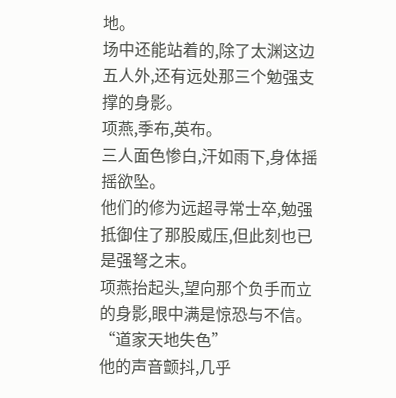地。
场中还能站着的,除了太渊这边五人外,还有远处那三个勉强支撑的身影。
项燕,季布,英布。
三人面色惨白,汗如雨下,身体摇摇欲坠。
他们的修为远超寻常士卒,勉强抵御住了那股威压,但此刻也已是强弩之末。
项燕抬起头,望向那个负手而立的身影,眼中满是惊恐与不信。
“道家天地失色”
他的声音颤抖,几乎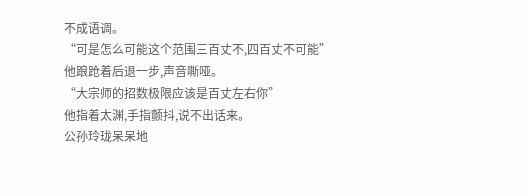不成语调。
“可是怎么可能这个范围三百丈不,四百丈不可能”
他踉跄着后退一步,声音嘶哑。
“大宗师的招数极限应该是百丈左右你”
他指着太渊,手指颤抖,说不出话来。
公孙玲珑呆呆地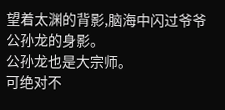望着太渊的背影,脑海中闪过爷爷公孙龙的身影。
公孙龙也是大宗师。
可绝对不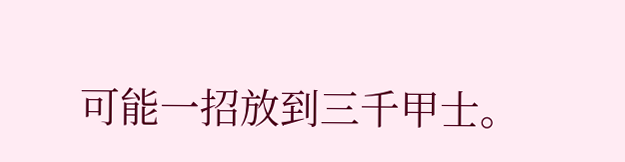可能一招放到三千甲士。